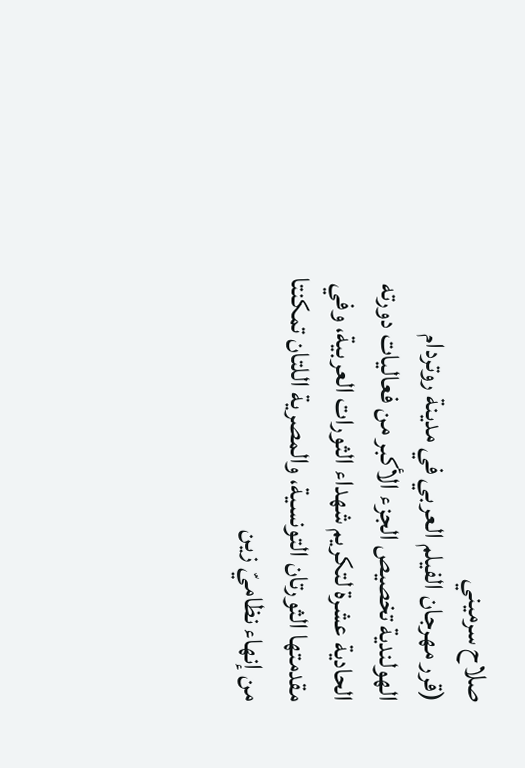صلاح سرميني
(قرر مهرجان الفيلم العربي في مدينة روتردام الهولندية تخصيص الجزء الأكبر من فعاليات دورته الحادية عشرة لتكريم شهداء الثورات العربية، وفي مقدمتها الثورتان التونسية، والمصرية اللتان تمكنتا من إنهاء نظاميّ زين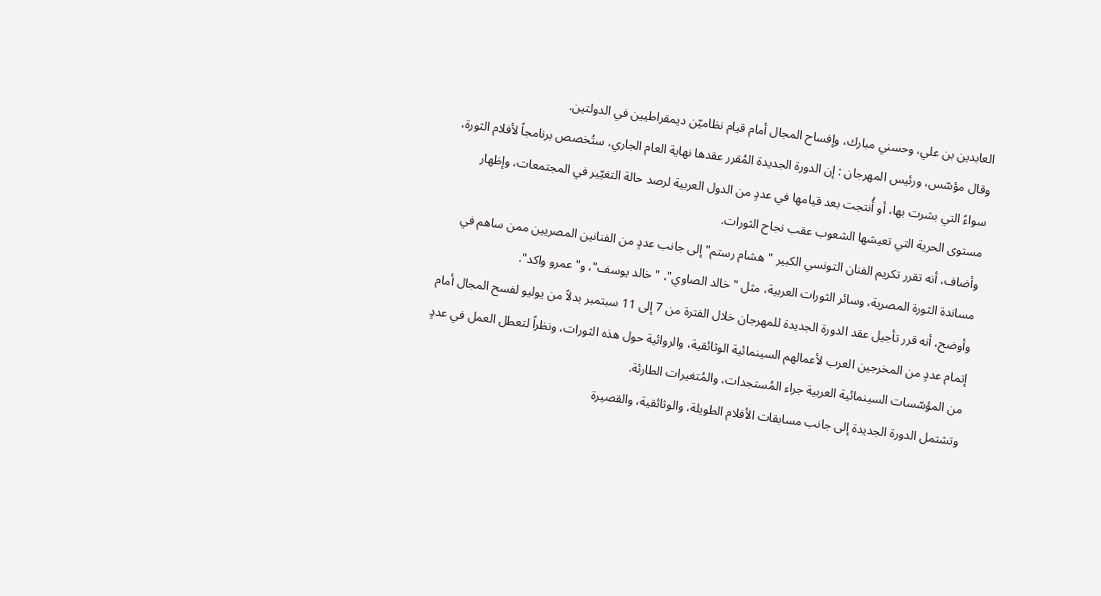العابدين بن علي، وحسني مبارك، وإفساح المجال أمام قيام نظاميّن ديمقراطيين في الدولتين.
وقال مؤسّس، ورئيس المهرجان : إن الدورة الجديدة المُقرر عقدها نهاية العام الجاري، ستُخصص برنامجاً لأفلام الثورة، سواءً التي بشرت بها، أو أُنتجت بعد قيامها في عددٍ من الدول العربية لرصد حالة التغيّير في المجتمعات، وإظهار مستوى الحرية التي تعيشها الشعوب عقب نجاح الثورات.
وأضاف، أنه تقرر تكريم الفنان التونسي الكبير "هشام رستم" إلى جانب عددٍ من الفنانين المصريين ممن ساهم في مساندة الثورة المصرية، وسائر الثورات العربية، مثل "خالد الصاوي"، "خالد يوسف"، و"عمرو واكد".
وأوضح، أنه قرر تأجيل عقد الدورة الجديدة للمهرجان خلال الفترة من 7 إلى 11 سبتمبر بدلاً من يوليو لفسح المجال أمام إتمام عددٍ من المخرجين العرب لأعمالهم السينمائية الوثائقية، والروائية حول هذه الثورات، ونظراً لتعطل العمل في عددٍ من المؤسّسات السينمائية العربية جراء المُستجدات، والمُتغيرات الطارئة.
وتشتمل الدورة الجديدة إلى جانب مسابقات الأفلام الطويلة، والوثائقية، والقصيرة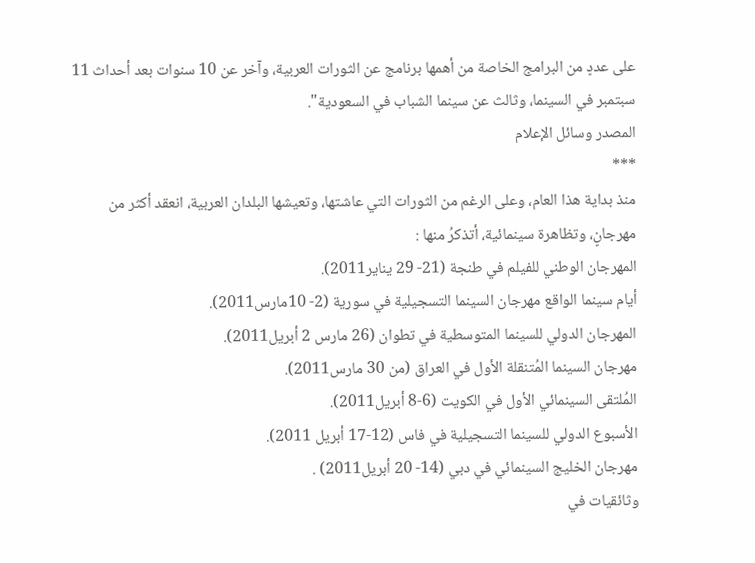على عددٍ من البرامج الخاصة من أهمها برنامج عن الثورات العربية، وآخر عن 10 سنوات بعد أحداث 11 سبتمبر في السينما، وثالث عن سينما الشباب في السعودية".
المصدر وسائل الإعلام
***
منذ بداية هذا العام، وعلى الرغم من الثورات التي عاشتها، وتعيشها البلدان العربية، انعقد أكثر من مهرجانٍ، وتظاهرة سينمائية، أتذكرُ منها :
المهرجان الوطني للفيلم في طنجة (21- 29 يناير2011).
أيام سينما الواقع مهرجان السينما التسجيلية في سورية (2- 10مارس2011).
المهرجان الدولي للسينما المتوسطية في تطوان (26 مارس 2 أبريل2011).
مهرجان السينما المُتنقلة الأول في العراق (من 30 مارس2011).
المُلتقى السينمائي الأول في الكويت (6-8 أبريل2011).
الأسبوع الدولي للسينما التسجيلية في فاس (12-17 أبريل 2011).
مهرجان الخليج السينمائي في دبي (14- 20 أبريل2011) .
وثائقيات في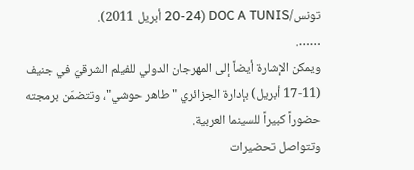تونس/DOC A TUNIS (20-24 أبريل 2011).
…….
ويمكن الإشارة أيضاً إلى المهرجان الدولي للفيلم الشرقيّ في جنيف (11-17 أبريل) بإدارة الجزائري "طاهر حوشي"، وتتضمّن برمجته حضوراً كبيراً للسينما العربية.
وتتواصل تحضيرات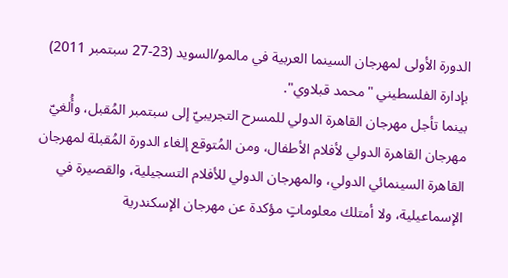الدورة الأولى لمهرجان السينما العربية في مالمو/السويد (23-27 سبتمبر 2011)
بإدارة الفلسطيني "محمد قبلاوي".
بينما تأجل مهرجان القاهرة الدولي للمسرح التجريبيّ إلى سبتمبر المُقبل، وأُلغيّ مهرجان القاهرة الدولي لأفلام الأطفال، ومن المُتوقع إلغاء الدورة المُقبلة لمهرجان القاهرة السينمائي الدولي، والمهرجان الدولي للأفلام التسجيلية، والقصيرة في الإسماعيلية، ولا أمتلك معلوماتٍ مؤكدة عن مهرجان الإسكندرية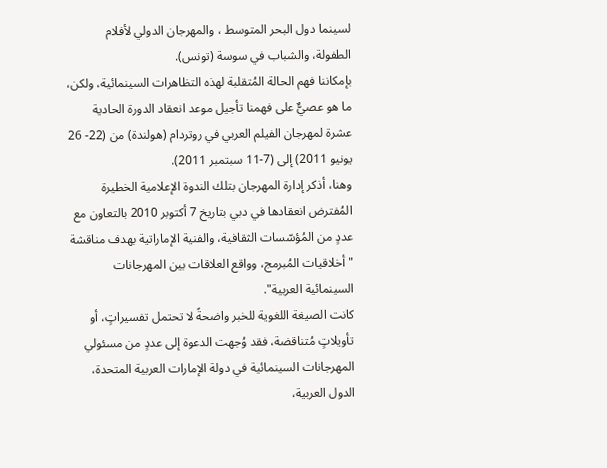لسينما دول البحر المتوسط ، والمهرجان الدولي لأفلام الطفولة، والشباب في سوسة (تونس).
بإمكاننا فهم الحالة المُتقلبة لهذه التظاهرات السينمائية، ولكن، ما هو عصيٌّ على فهمنا تأجيل موعد انعقاد الدورة الحادية عشرة لمهرجان الفيلم العربي في روتردام (هولندة) من (22- 26 يونيو 2011) إلى (7-11 سبتمبر 2011).
وهنا، أذكر إدارة المهرجان بتلك الندوة الإعلامية الخطيرة المُفترض انعقادها في دبي بتاريخ 7 أكتوبر 2010 بالتعاون مع عددٍ من المُؤسّسات الثقافية، والفنية الإماراتية بهدف مناقشة "أخلاقيات المُبرمج، وواقع العلاقات بين المهرجانات السينمائية العربية".
كانت الصيغة اللغوية للخبر واضحةً لا تحتمل تفسيراتٍ، أو تأويلاتٍ مُتناقضة، فقد وُجهت الدعوة إلى عددٍ من مسئولي المهرجانات السينمائية في دولة الإمارات العربية المتحدة، الدول العربية،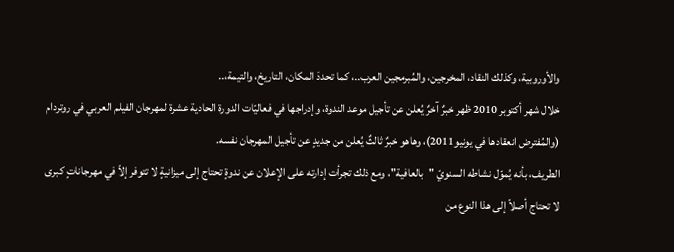والأوروبية، وكذلك النقاد، المخرجين، والمُبرمجين العرب..، كما تحددَ المكان، التاريخ، والتيمة،..
خلال شهر أكتوبر 2010 ظهر خبرٌ آخرٌ يُعلن عن تأجيل موعد الندوة، وإدراجها في فعاليّات الدورة الحادية عشرة لمهرجان الفيلم العربي في روتردام (والمُفترض انعقادها في يونيو2011)، وهاهو خبرٌ ثالثٌ يُعلن من جديدٍ عن تأجيل المهرجان نفسه.
الطريف، بأنه يُموّل نشاطه السنويّ "بالعافية"، ومع ذلك تجرأت إدارته على الإعلان عن ندوةٍ تحتاج إلى ميزانيةٍ لا تتوفر إلاّ في مهرجاناتٍ كبرى لا تحتاج أصلاً إلى هذا النوع من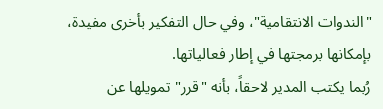"الندوات الانتقامية"، وفي حال التفكير بأخرى مفيدة، بإمكانها برمجتها في إطار فعالياتها.
رُبما يكتب المدير لاحقاً، بأنه "قرر" تمويلها عن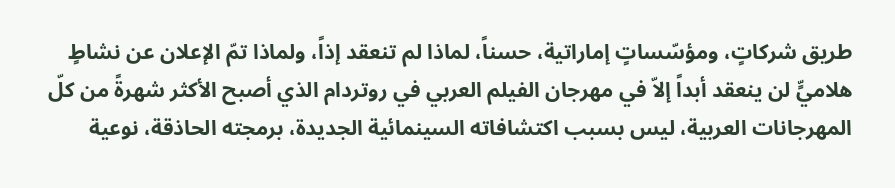طريق شركاتٍ، ومؤسّساتٍ إماراتية، حسناً، لماذا لم تنعقد إذاً، ولماذا تمّ الإعلان عن نشاطٍ هلاميٍّ لن ينعقد أبداً إلاّ في مهرجان الفيلم العربي في روتردام الذي أصبح الأكثر شهرةً من كلّ المهرجانات العربية، ليس بسبب اكتشافاته السينمائية الجديدة، برمجته الحاذقة، نوعية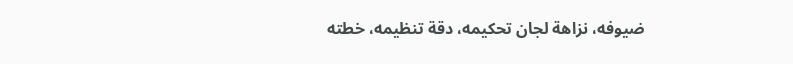ضيوفه، نزاهة لجان تحكيمه، دقة تنظيمه، خطته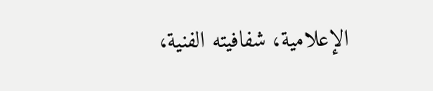الإعلامية، شفافيته الفنية،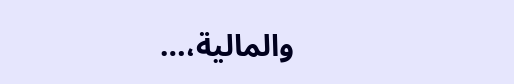والمالية،…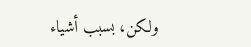ولكن، بسبب أشياء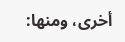أخرى، ومنها: